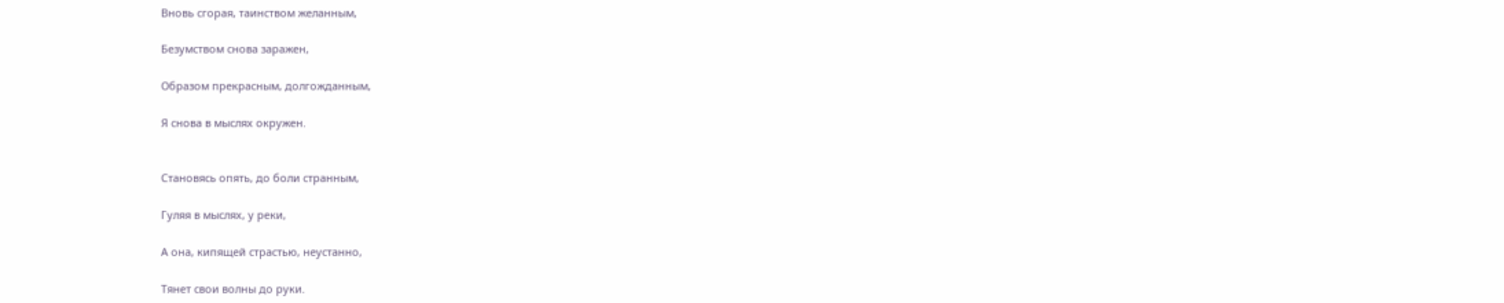Вновь сгорая, таинством желанным,

Безумством снова заражен,

Образом прекрасным, долгожданным,

Я снова в мыслях окружен.


Становясь опять, до боли странным,

Гуляя в мыслях, у реки,

А она, кипящей страстью, неустанно,

Тянет свои волны до руки.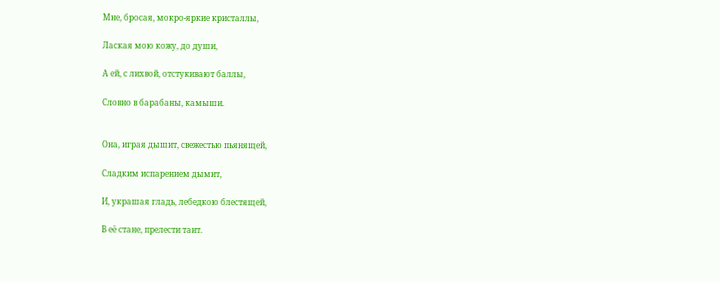Мне, бросая, мокро-яркие кристаллы,

Лаская мою кожу, до души,

А ей, с лихвой, отстукивают баллы,

Словно в барабаны, камыши.


Она, играя дышит, свежестью пьянящей,

Сладким испарением дымит,

И, украшая гладь, лебедкою блестящей,

В её стане, прелести таит.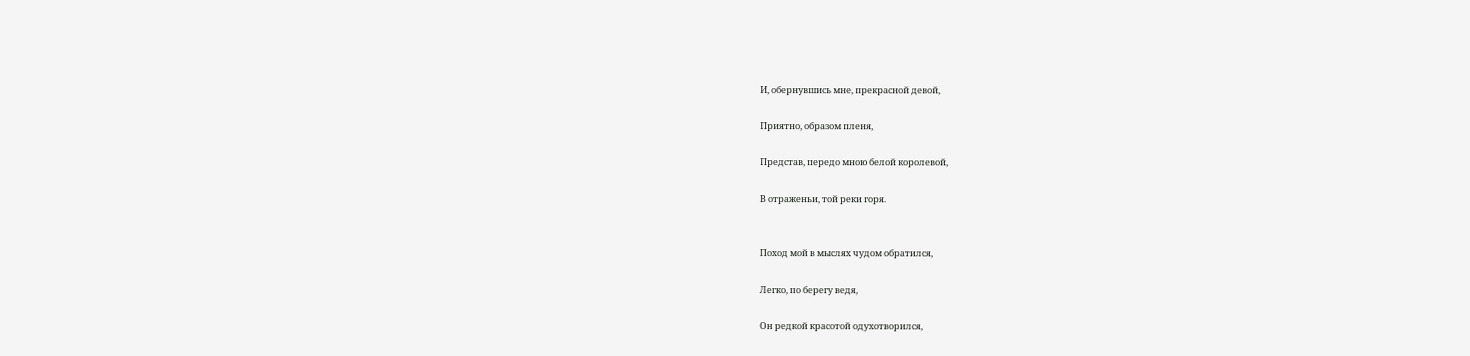И, обернувшись мне, прекрасной девой,

Приятно, образом пленя,

Представ, передо мною белой королевой,

В отраженьи, той реки горя.


Поход мой в мыслях чудом обратился,

Легко, по берегу ведя,

Он редкой красотой одухотворился,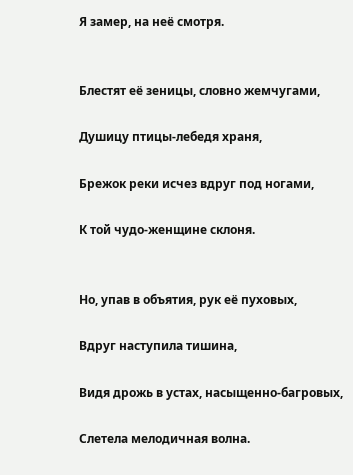Я замер, на неё смотря.


Блестят её зеницы, словно жемчугами,

Душицу птицы-лебедя храня,

Брежок реки исчез вдруг под ногами,

К той чудо-женщине склоня.


Но, упав в объятия, рук её пуховых,

Вдруг наступила тишина,

Видя дрожь в устах, насыщенно-багровых,

Слетела мелодичная волна.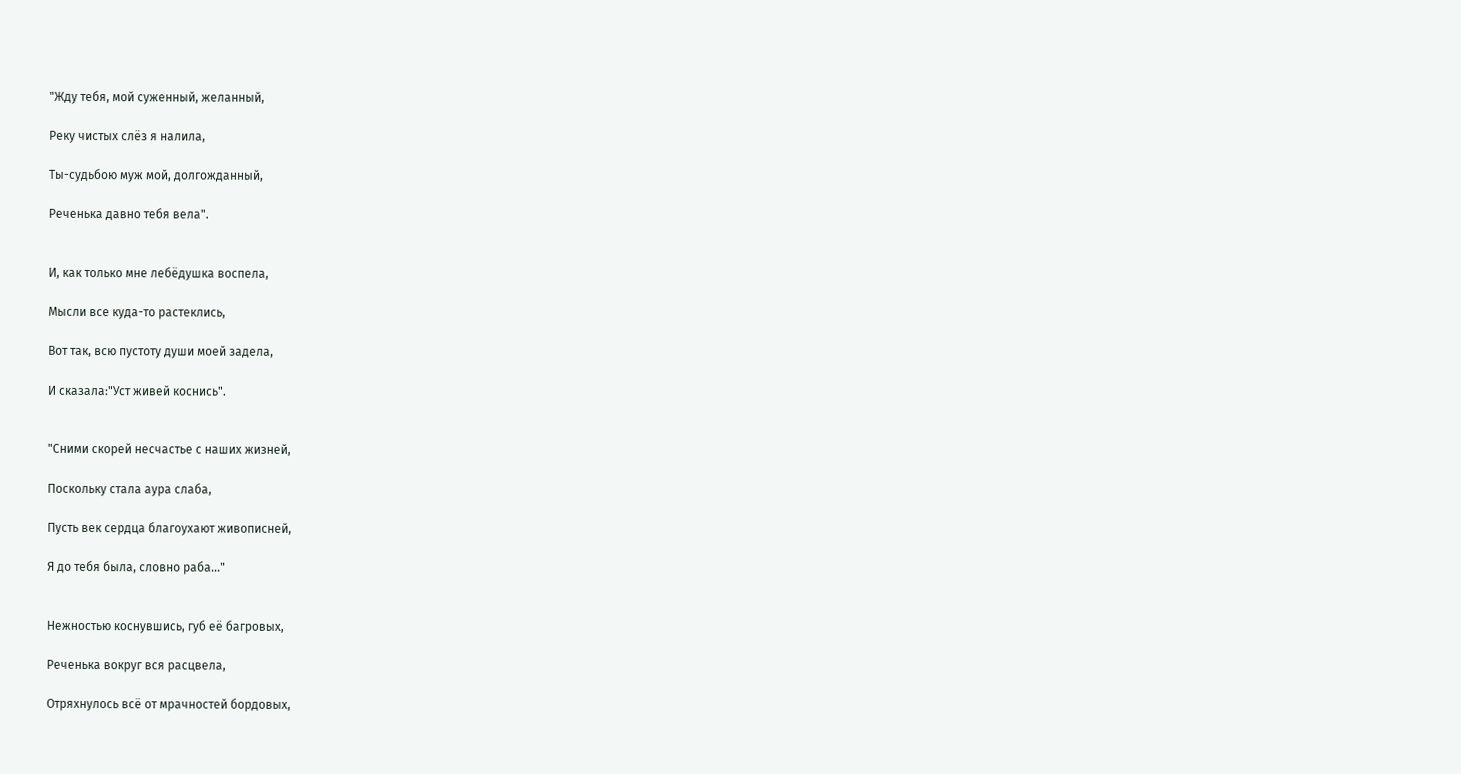"Жду тебя, мой суженный, желанный,

Реку чистых слёз я налила,

Ты-судьбою муж мой, долгожданный,

Реченька давно тебя вела".


И, как только мне лебёдушка воспела,

Мысли все куда-то растеклись,

Вот так, всю пустоту души моей задела,

И сказала:"Уст живей коснись".


"Сними скорей несчастье с наших жизней,

Поскольку стала аура слаба,

Пусть век сердца благоухают живописней,

Я до тебя была, словно раба..."


Нежностью коснувшись, губ её багровых,

Реченька вокруг вся расцвела,

Отряхнулось всё от мрачностей бордовых,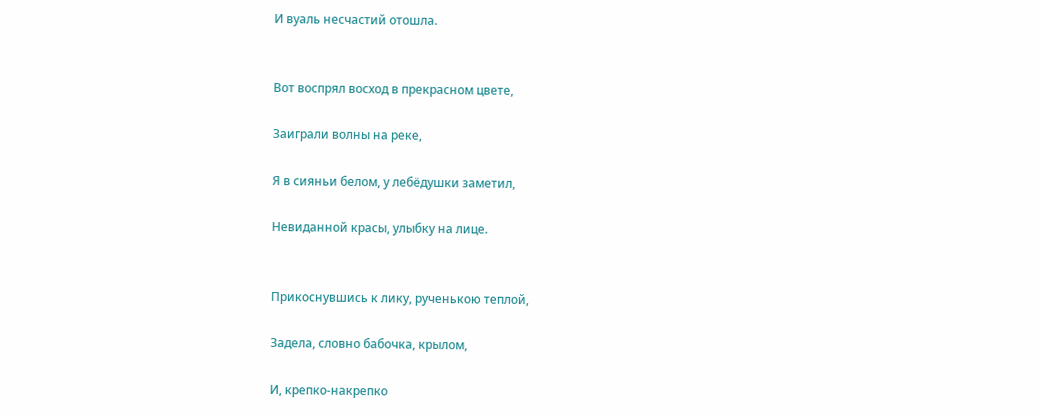И вуаль несчастий отошла.


Вот воспрял восход в прекрасном цвете,

Заиграли волны на реке,

Я в сияньи белом, у лебёдушки заметил,

Невиданной красы, улыбку на лице.


Прикоснувшись к лику, рученькою теплой,

Задела, словно бабочка, крылом,

И, крепко-накрепко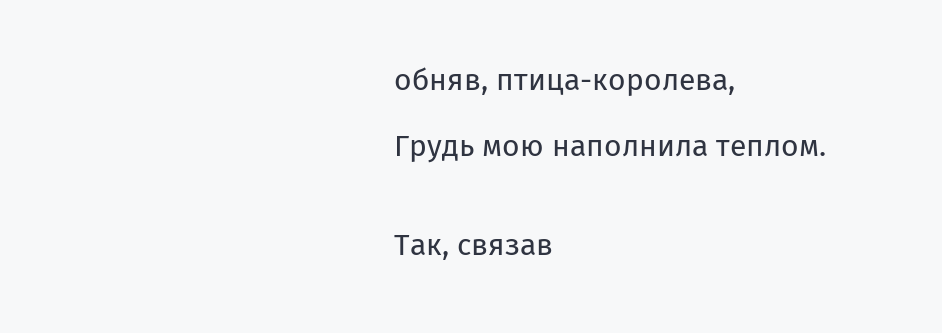обняв, птица-королева,

Грудь мою наполнила теплом.


Так, связав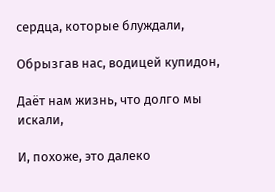сердца, которые блуждали,

Обрызгав нас, водицей купидон,

Даёт нам жизнь, что долго мы искали,

И, похоже, это далеко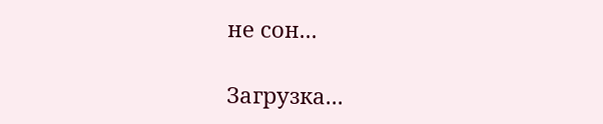не сон...

Загрузка...